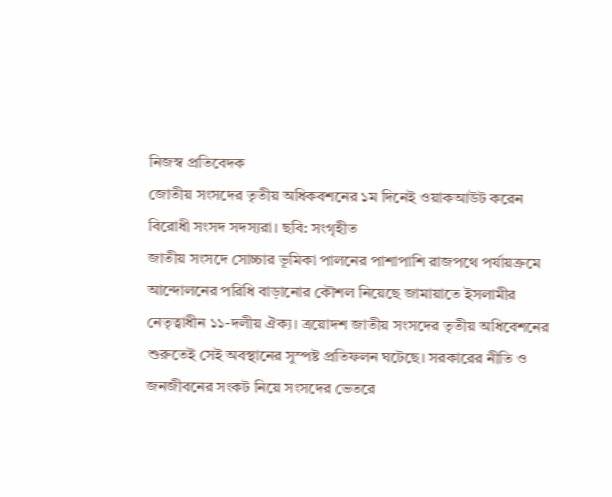নিজস্ব প্রতিবেদক
জোতীয় সংসদের তৃতীয় অধিকবশনের ১ম দিনেই ওয়াকআউট করেন বিরোধী সংসদ সদস্যরা। ছবি: সংগৃহীত
জাতীয় সংসদে সোচ্চার ভূমিকা পালনের পাশাপাশি রাজপথে পর্যায়ক্রমে আন্দোলনের পরিধি বাড়ানোর কৌশল নিয়েছে জামায়াতে ইসলামীর নেতৃত্বাধীন ১১-দলীয় ঐক্য। ত্রয়োদশ জাতীয় সংসদের তৃতীয় অধিবেশনের শুরুতেই সেই অবস্থানের সুস্পষ্ট প্রতিফলন ঘটেছে। সরকারের নীতি ও জনজীবনের সংকট নিয়ে সংসদের ভেতরে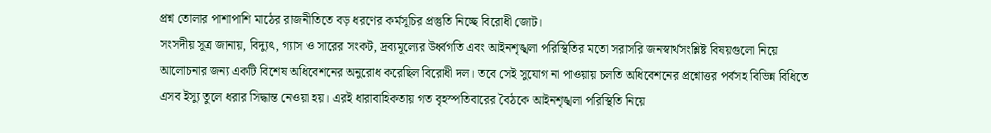প্রশ্ন তোলার পাশাপাশি মাঠের রাজনীতিতে বড় ধরণের কর্মসূচির প্রস্তুতি নিচ্ছে বিরোধী জোট।
সংসদীয় সূত্র জানায়, বিদ্যুৎ, গ্যাস ও সারের সংকট, দ্রব্যমূল্যের উর্ধ্বগতি এবং আইনশৃঙ্খলা পরিস্থিতির মতো সরাসরি জনস্বার্থসংশ্লিষ্ট বিষয়গুলো নিয়ে আলোচনার জন্য একটি বিশেষ অধিবেশনের অনুরোধ করেছিল বিরোধী দল। তবে সেই সুযোগ না পাওয়ায় চলতি অধিবেশনের প্রশ্নোত্তর পর্বসহ বিভিন্ন বিধিতে এসব ইস্যু তুলে ধরার সিদ্ধান্ত নেওয়া হয়। এরই ধারাবাহিকতায় গত বৃহস্পতিবারের বৈঠকে আইনশৃঙ্খলা পরিস্থিতি নিয়ে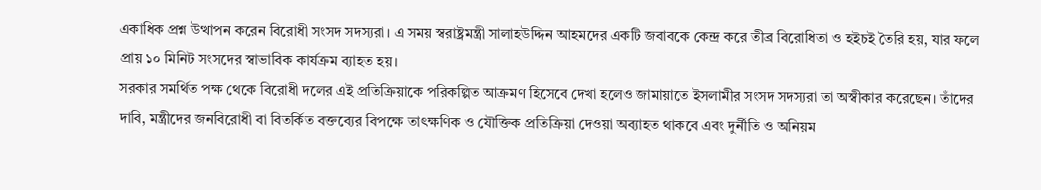একাধিক প্রশ্ন উত্থাপন করেন বিরোধী সংসদ সদস্যরা। এ সময় স্বরাষ্ট্রমন্ত্রী সালাহউদ্দিন আহমদের একটি জবাবকে কেন্দ্র করে তীব্র বিরোধিতা ও হইচই তৈরি হয়, যার ফলে প্রায় ১০ মিনিট সংসদের স্বাভাবিক কার্যক্রম ব্যাহত হয়।
সরকার সমর্থিত পক্ষ থেকে বিরোধী দলের এই প্রতিক্রিয়াকে পরিকল্পিত আক্রমণ হিসেবে দেখা হলেও জামায়াতে ইসলামীর সংসদ সদস্যরা তা অস্বীকার করেছেন। তাঁদের দাবি, মন্ত্রীদের জনবিরোধী বা বিতর্কিত বক্তব্যের বিপক্ষে তাৎক্ষণিক ও যৌক্তিক প্রতিক্রিয়া দেওয়া অব্যাহত থাকবে এবং দুর্নীতি ও অনিয়ম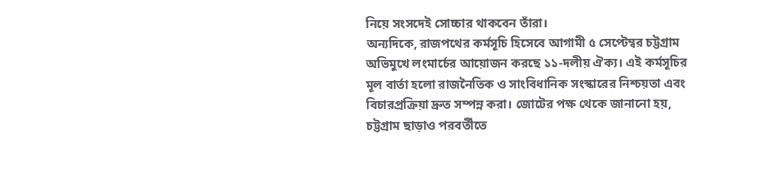নিয়ে সংসদেই সোচ্চার থাকবেন তাঁরা।
অন্যদিকে, রাজপথের কর্মসূচি হিসেবে আগামী ৫ সেপ্টেম্বর চট্টগ্রাম অভিমুখে লংমার্চের আয়োজন করছে ১১-দলীয় ঐক্য। এই কর্মসূচির মূল বার্তা হলো রাজনৈতিক ও সাংবিধানিক সংস্কারের নিশ্চয়তা এবং বিচারপ্রক্রিয়া দ্রুত সম্পন্ন করা। জোটের পক্ষ থেকে জানানো হয়, চট্টগ্রাম ছাড়াও পরবর্তীতে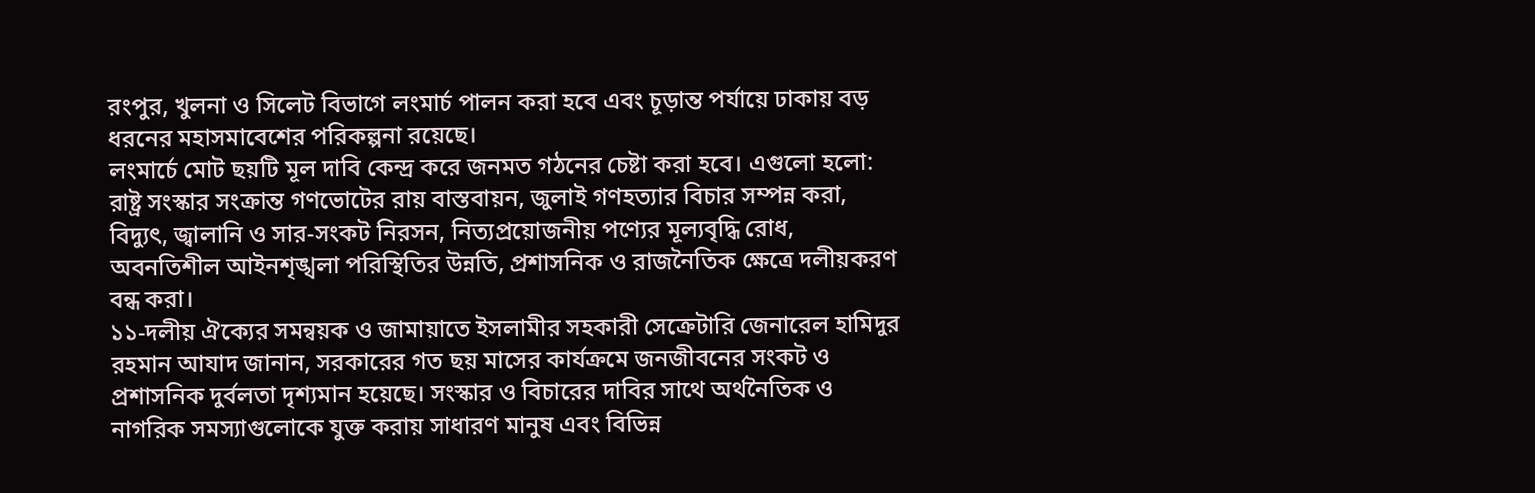রংপুর, খুলনা ও সিলেট বিভাগে লংমার্চ পালন করা হবে এবং চূড়ান্ত পর্যায়ে ঢাকায় বড় ধরনের মহাসমাবেশের পরিকল্পনা রয়েছে।
লংমার্চে মোট ছয়টি মূল দাবি কেন্দ্র করে জনমত গঠনের চেষ্টা করা হবে। এগুলো হলো: রাষ্ট্র সংস্কার সংক্রান্ত গণভোটের রায় বাস্তবায়ন, জুলাই গণহত্যার বিচার সম্পন্ন করা, বিদ্যুৎ, জ্বালানি ও সার-সংকট নিরসন, নিত্যপ্রয়োজনীয় পণ্যের মূল্যবৃদ্ধি রোধ, অবনতিশীল আইনশৃঙ্খলা পরিস্থিতির উন্নতি, প্রশাসনিক ও রাজনৈতিক ক্ষেত্রে দলীয়করণ বন্ধ করা।
১১-দলীয় ঐক্যের সমন্বয়ক ও জামায়াতে ইসলামীর সহকারী সেক্রেটারি জেনারেল হামিদুর রহমান আযাদ জানান, সরকারের গত ছয় মাসের কার্যক্রমে জনজীবনের সংকট ও প্রশাসনিক দুর্বলতা দৃশ্যমান হয়েছে। সংস্কার ও বিচারের দাবির সাথে অর্থনৈতিক ও নাগরিক সমস্যাগুলোকে যুক্ত করায় সাধারণ মানুষ এবং বিভিন্ন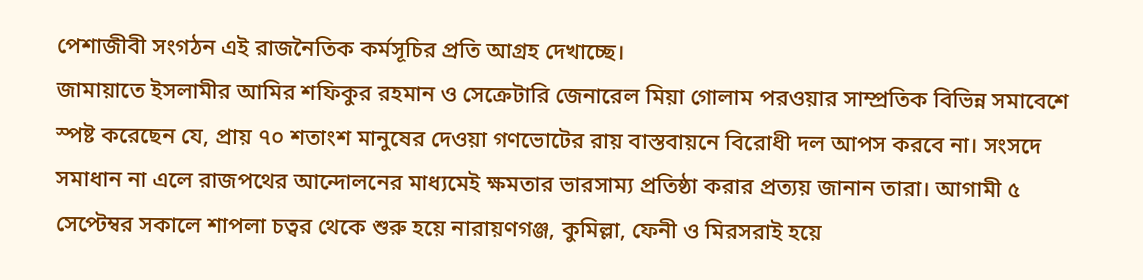পেশাজীবী সংগঠন এই রাজনৈতিক কর্মসূচির প্রতি আগ্রহ দেখাচ্ছে।
জামায়াতে ইসলামীর আমির শফিকুর রহমান ও সেক্রেটারি জেনারেল মিয়া গোলাম পরওয়ার সাম্প্রতিক বিভিন্ন সমাবেশে স্পষ্ট করেছেন যে, প্রায় ৭০ শতাংশ মানুষের দেওয়া গণভোটের রায় বাস্তবায়নে বিরোধী দল আপস করবে না। সংসদে সমাধান না এলে রাজপথের আন্দোলনের মাধ্যমেই ক্ষমতার ভারসাম্য প্রতিষ্ঠা করার প্রত্যয় জানান তারা। আগামী ৫ সেপ্টেম্বর সকালে শাপলা চত্বর থেকে শুরু হয়ে নারায়ণগঞ্জ, কুমিল্লা, ফেনী ও মিরসরাই হয়ে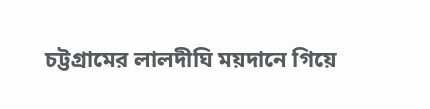চট্টগ্রামের লালদীঘি ময়দানে গিয়ে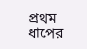প্রথম ধাপের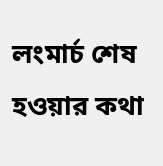লংমার্চ শেষ হওয়ার কথা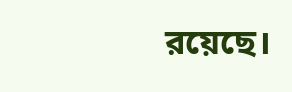রয়েছে।